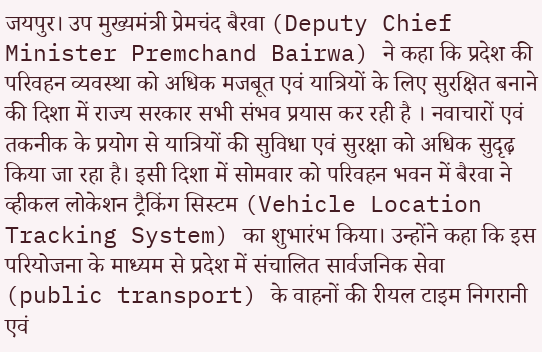जयपुर। उप मुख्यमंत्री प्रेमचंद बैरवा (Deputy Chief Minister Premchand Bairwa) ने कहा कि प्रदेश की परिवहन व्यवस्था को अधिक मजबूत एवं यात्रियों के लिए सुरक्षित बनाने की दिशा में राज्य सरकार सभी संभव प्रयास कर रही है । नवाचारों एवं तकनीक के प्रयोग से यात्रियों की सुविधा एवं सुरक्षा को अधिक सुदृढ़ किया जा रहा है। इसी दिशा में सोमवार को परिवहन भवन में बैरवा ने व्हीकल लोकेशन ट्रैकिंग सिस्टम (Vehicle Location Tracking System) का शुभारंभ किया। उन्होंने कहा कि इस परियोजना के माध्यम से प्रदेश में संचालित सार्वजनिक सेवा (public transport) के वाहनों की रीयल टाइम निगरानी एवं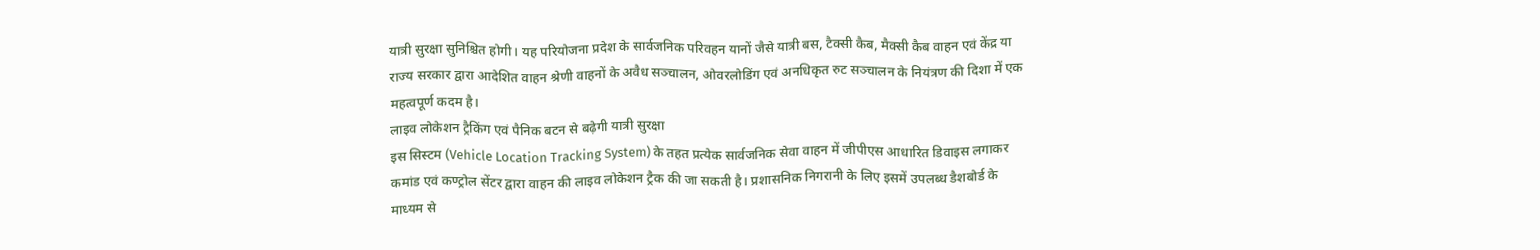यात्री सुरक्षा सुनिश्चित होगी। यह परियोजना प्रदेश के सार्वजनिक परिवहन यानों जैसे यात्री बस, टैक्सी कैब, मैक्सी कैब वाहन एवं केंद्र या राज्य सरकार द्वारा आदेशित वाहन श्रेणी वाहनों के अवैध सञ्चालन, ओवरलोडिंग एवं अनधिकृत रुट सञ्चालन के नियंत्रण की दिशा में एक महत्वपूर्ण कदम है।
लाइव लोकेशन ट्रैकिंग एवं पैनिक बटन से बढ़ेगी यात्री सुरक्षा
इस सिस्टम (Vehicle Location Tracking System) के तहत प्रत्येक सार्वजनिक सेवा वाहन में जीपीएस आधारित डिवाइस लगाकर कमांड एवं कण्ट्रोल सेंटर द्वारा वाहन की लाइव लोकेशन ट्रैक की जा सकती है। प्रशासनिक निगरानी के लिए इसमें उपलब्ध डैशबोर्ड के माध्यम से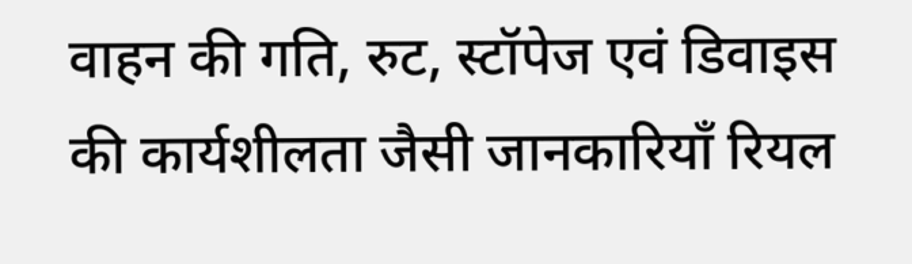वाहन की गति, रुट, स्टॉपेज एवं डिवाइस की कार्यशीलता जैसी जानकारियाँ रियल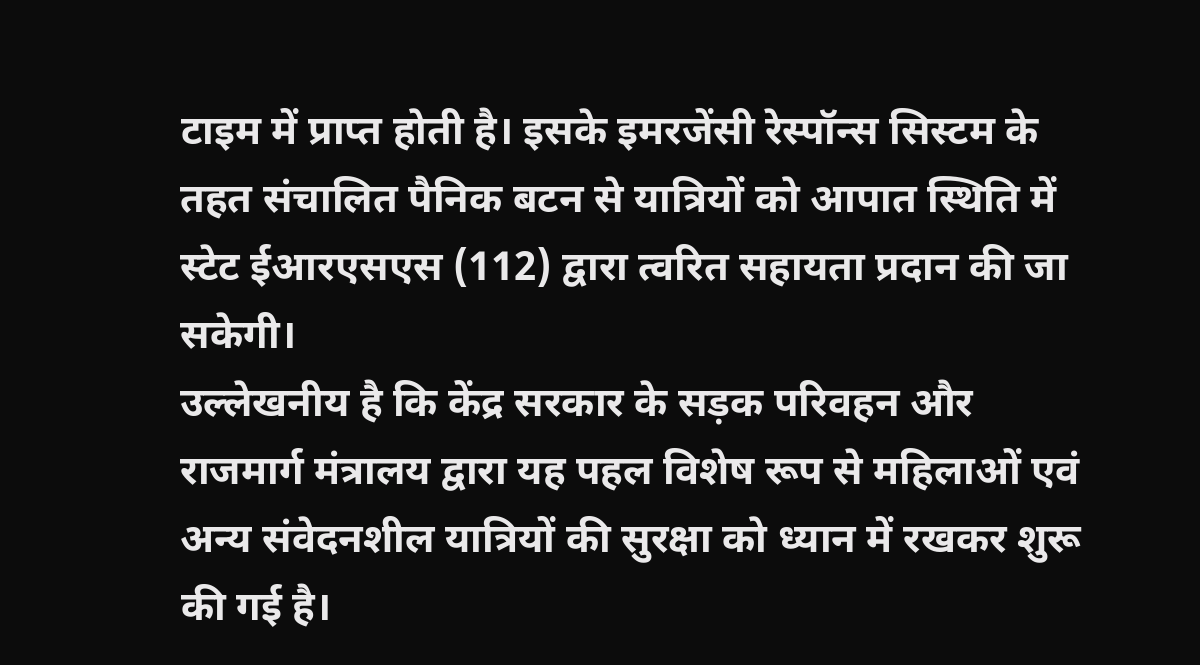टाइम में प्राप्त होती है। इसके इमरजेंसी रेस्पॉन्स सिस्टम के तहत संचालित पैनिक बटन से यात्रियों को आपात स्थिति में स्टेट ईआरएसएस (112) द्वारा त्वरित सहायता प्रदान की जा सकेगी।
उल्लेखनीय है कि केंद्र सरकार के सड़क परिवहन और राजमार्ग मंत्रालय द्वारा यह पहल विशेष रूप से महिलाओं एवं अन्य संवेदनशील यात्रियों की सुरक्षा को ध्यान में रखकर शुरू की गई है।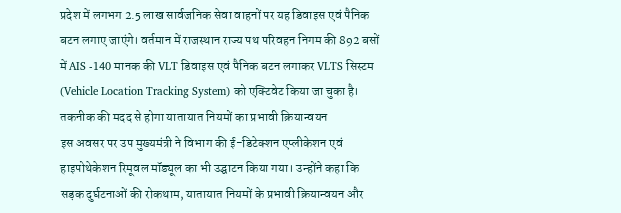प्रदेश में लगभग 2.5 लाख सार्वजनिक सेवा वाहनों पर यह डिवाइस एवं पैनिक बटन लगाए जाएंगे। वर्तमान में राजस्थान राज्य पथ परिवहन निगम की 892 बसों में AIS -140 मानक की VLT डिवाइस एवं पैनिक बटन लगाकर VLTS सिस्टम (Vehicle Location Tracking System) को एक्टिवेट किया जा चुका है।
तकनीक की मदद से होगा यातायात नियमों का प्रभावी क्रियान्वयन
इस अवसर पर उप मुख्यमंत्री ने विभाग की ई-डिटेक्शन एप्लीकेशन एवं हाइपोथेकेशन रिमूवल मॉड्यूल का भी उद्घाटन किया गया। उन्होंने कहा कि सड़क दुर्घटनाओं की रोकथाम, यातायात नियमों के प्रभावी क्रियान्वयन और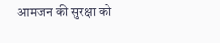आमजन की सुरक्षा को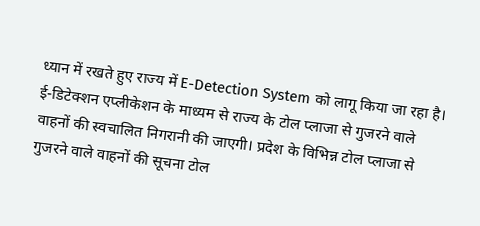ध्यान में रखते हुए राज्य में E-Detection System को लागू किया जा रहा है।
ई-डिटेक्शन एप्लीकेशन के माध्यम से राज्य के टोल प्लाजा से गुजरने वाले वाहनों की स्वचालित निगरानी की जाएगी। प्रदेश के विभिन्न टोल प्लाजा से गुजरने वाले वाहनों की सूचना टोल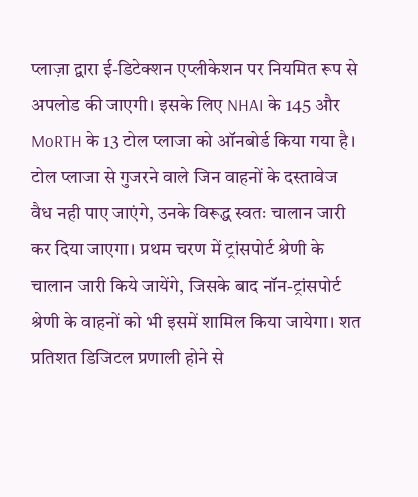प्लाज़ा द्वारा ई-डिटेक्शन एप्लीकेशन पर नियमित रूप से अपलोड की जाएगी। इसके लिए NHAI के 145 और MoRTH के 13 टोल प्लाजा को ऑनबोर्ड किया गया है। टोल प्लाजा से गुजरने वाले जिन वाहनों के दस्तावेज वैध नही पाए जाएंगे, उनके विरूद्ध स्वतः चालान जारी कर दिया जाएगा। प्रथम चरण में ट्रांसपोर्ट श्रेणी के चालान जारी किये जायेंगे, जिसके बाद नॉन-ट्रांसपोर्ट श्रेणी के वाहनों को भी इसमें शामिल किया जायेगा। शत प्रतिशत डिजिटल प्रणाली होने से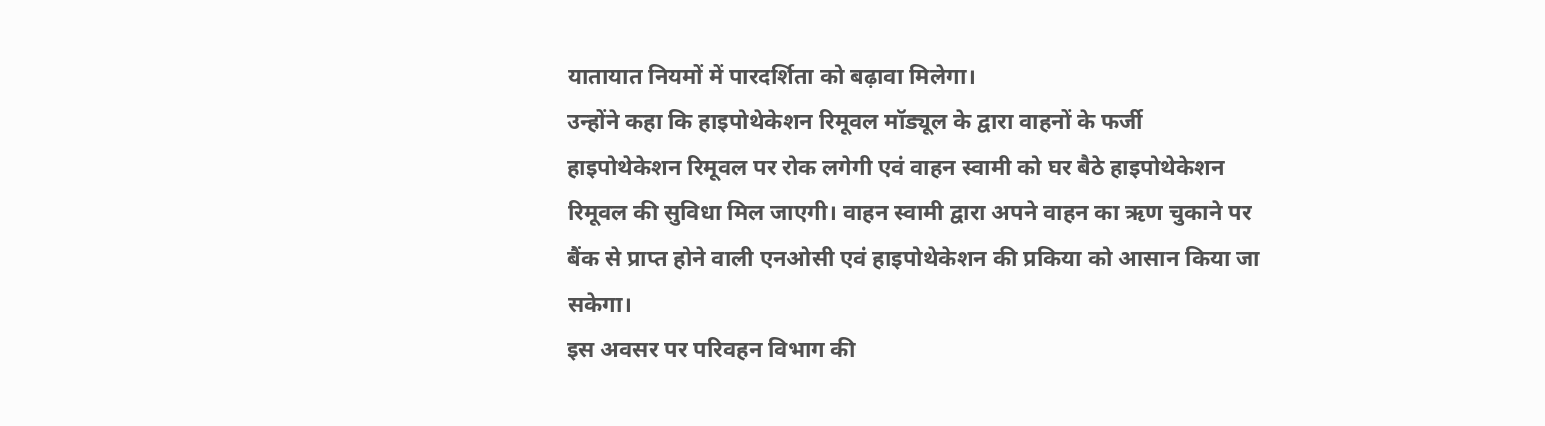यातायात नियमों में पारदर्शिता को बढ़ावा मिलेगा।
उन्होंने कहा कि हाइपोथेकेशन रिमूवल मॉड्यूल के द्वारा वाहनों के फर्जी हाइपोथेकेशन रिमूवल पर रोक लगेगी एवं वाहन स्वामी को घर बैठे हाइपोथेकेशन रिमूवल की सुविधा मिल जाएगी। वाहन स्वामी द्वारा अपने वाहन का ऋण चुकाने पर बैंक से प्राप्त होने वाली एनओसी एवं हाइपोथेकेशन की प्रकिया को आसान किया जा सकेगा।
इस अवसर पर परिवहन विभाग की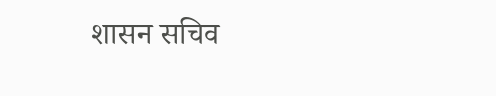शासन सचिव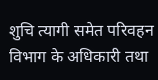शुचि त्यागी समेत परिवहन विभाग के अधिकारी तथा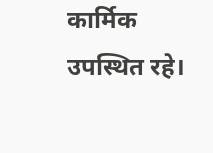कार्मिक उपस्थित रहे।